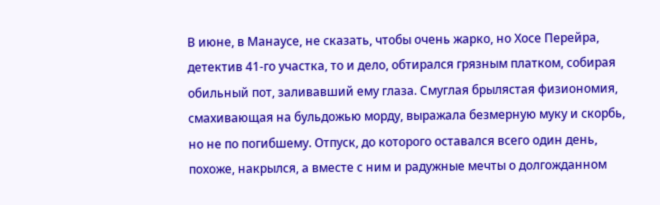В июне, в Манаусе, не сказать, чтобы очень жарко, но Хосе Перейра, детектив 41-го участка, то и дело, обтирался грязным платком, собирая обильный пот, заливавший ему глаза. Смуглая брылястая физиономия, смахивающая на бульдожью морду, выражала безмерную муку и скорбь, но не по погибшему. Отпуск, до которого оставался всего один день, похоже, накрылся, а вместе с ним и радужные мечты о долгожданном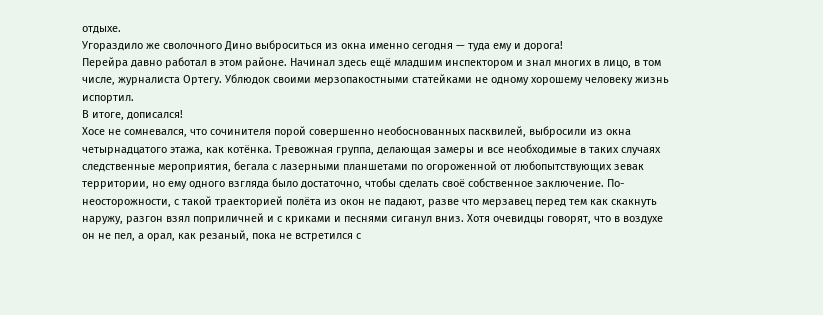отдыхе.
Угораздило же сволочного Дино выброситься из окна именно сегодня — туда ему и дорога!
Перейра давно работал в этом районе. Начинал здесь ещё младшим инспектором и знал многих в лицо, в том числе, журналиста Ортегу. Ублюдок своими мерзопакостными статейками не одному хорошему человеку жизнь испортил.
В итоге, дописался!
Хосе не сомневался, что сочинителя порой совершенно необоснованных пасквилей, выбросили из окна четырнадцатого этажа, как котёнка. Тревожная группа, делающая замеры и все необходимые в таких случаях следственные мероприятия, бегала с лазерными планшетами по огороженной от любопытствующих зевак территории, но ему одного взгляда было достаточно, чтобы сделать своё собственное заключение. По-неосторожности, с такой траекторией полёта из окон не падают, разве что мерзавец перед тем как скакнуть наружу, разгон взял поприличней и с криками и песнями сиганул вниз. Хотя очевидцы говорят, что в воздухе он не пел, а орал, как резаный, пока не встретился с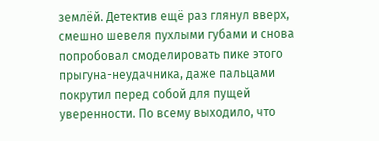землёй. Детектив ещё раз глянул вверх, смешно шевеля пухлыми губами и снова попробовал смоделировать пике этого прыгуна-неудачника, даже пальцами покрутил перед собой для пущей уверенности. По всему выходило, что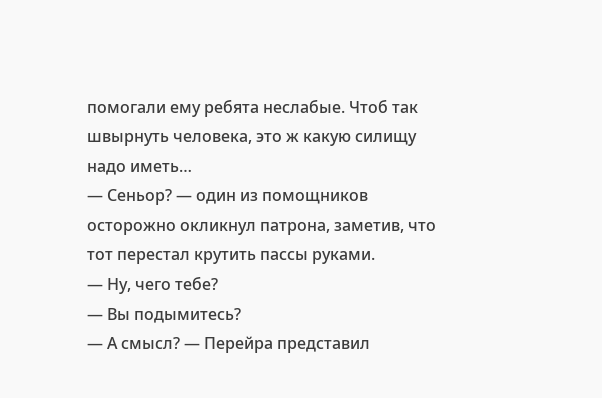помогали ему ребята неслабые. Чтоб так швырнуть человека, это ж какую силищу надо иметь…
— Сеньор? — один из помощников осторожно окликнул патрона, заметив, что тот перестал крутить пассы руками.
— Ну, чего тебе?
— Вы подымитесь?
— А смысл? — Перейра представил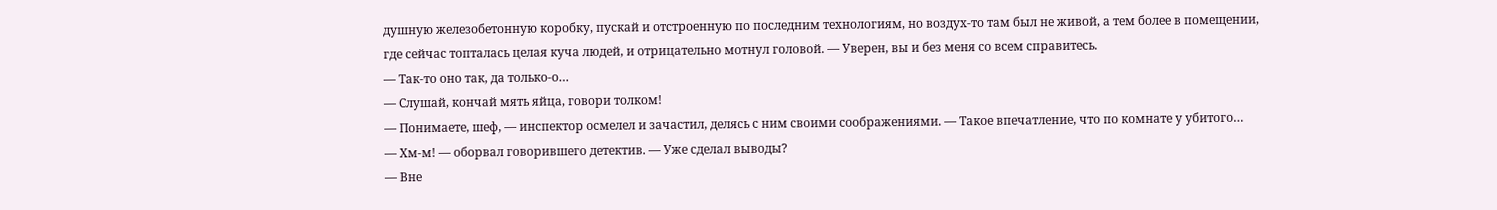душную железобетонную коробку, пускай и отстроенную по последним технологиям, но воздух-то там был не живой, а тем более в помещении, где сейчас топталась целая куча людей, и отрицательно мотнул головой. — Уверен, вы и без меня со всем справитесь.
— Так-то оно так, да только-о…
— Слушай, кончай мять яйца, говори толком!
— Понимаете, шеф, — инспектор осмелел и зачастил, делясь с ним своими соображениями. — Такое впечатление, что по комнате у убитого…
— Хм-м! — оборвал говорившего детектив. — Уже сделал выводы?
— Вне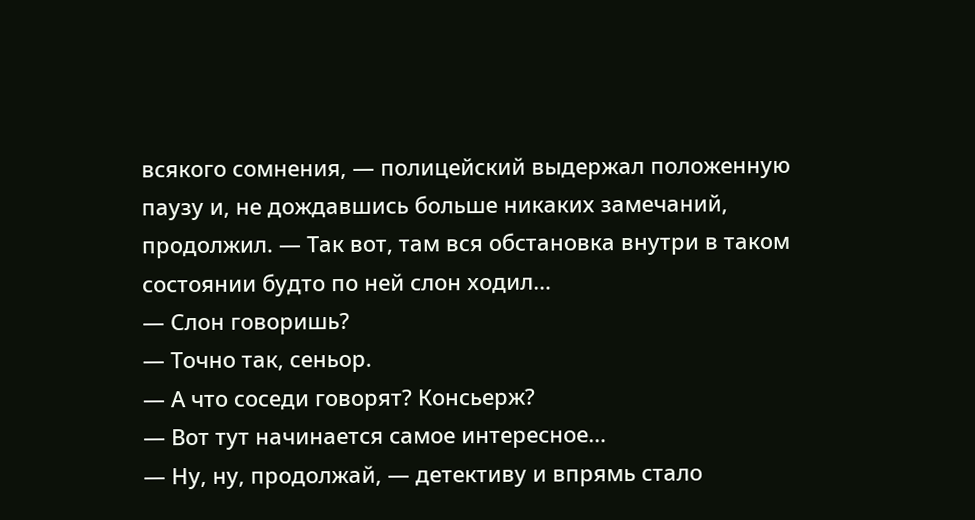всякого сомнения, — полицейский выдержал положенную паузу и, не дождавшись больше никаких замечаний, продолжил. — Так вот, там вся обстановка внутри в таком состоянии будто по ней слон ходил…
— Слон говоришь?
— Точно так, сеньор.
— А что соседи говорят? Консьерж?
— Вот тут начинается самое интересное…
— Ну, ну, продолжай, — детективу и впрямь стало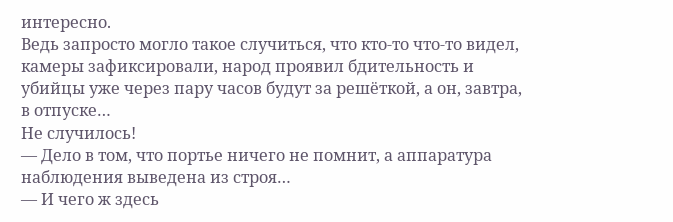интересно.
Ведь запросто могло такое случиться, что кто-то что-то видел, камеры зафиксировали, народ проявил бдительность и убийцы уже через пару часов будут за решёткой, а он, завтра, в отпуске…
Не случилось!
— Дело в том, что портье ничего не помнит, а аппаратура наблюдения выведена из строя…
— И чего ж здесь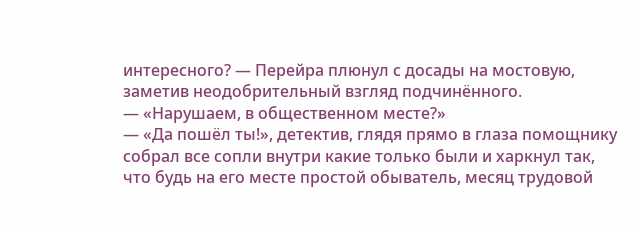интересного? — Перейра плюнул с досады на мостовую, заметив неодобрительный взгляд подчинённого.
— «Нарушаем, в общественном месте?»
— «Да пошёл ты!», детектив, глядя прямо в глаза помощнику собрал все сопли внутри какие только были и харкнул так, что будь на его месте простой обыватель, месяц трудовой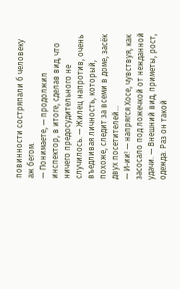повинности состряпали б человеку аж бегом.
— Понимаете, — продолжил инспектор, в итоге, сделав вид, что ничего предосудительного не случилось. — Жилец напротив, очень въедливая личность, который, похоже, следит за всеми в доме, засёк двух посетителей…
— И-ии! — напрягся Хосе, чувствуя, как засосало под ложечкой от нежданной удачи. — Внешний вид, приметы, рост, одежда. Раз он такой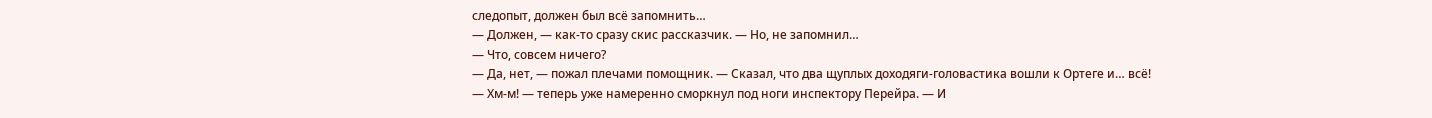следопыт, должен был всё запомнить…
— Должен, — как-то сразу скис рассказчик. — Но, не запомнил…
— Что, совсем ничего?
— Да, нет, — пожал плечами помощник. — Сказал, что два щуплых доходяги-головастика вошли к Ортеге и… всё!
— Хм-м! — теперь уже намеренно сморкнул под ноги инспектору Перейра. — И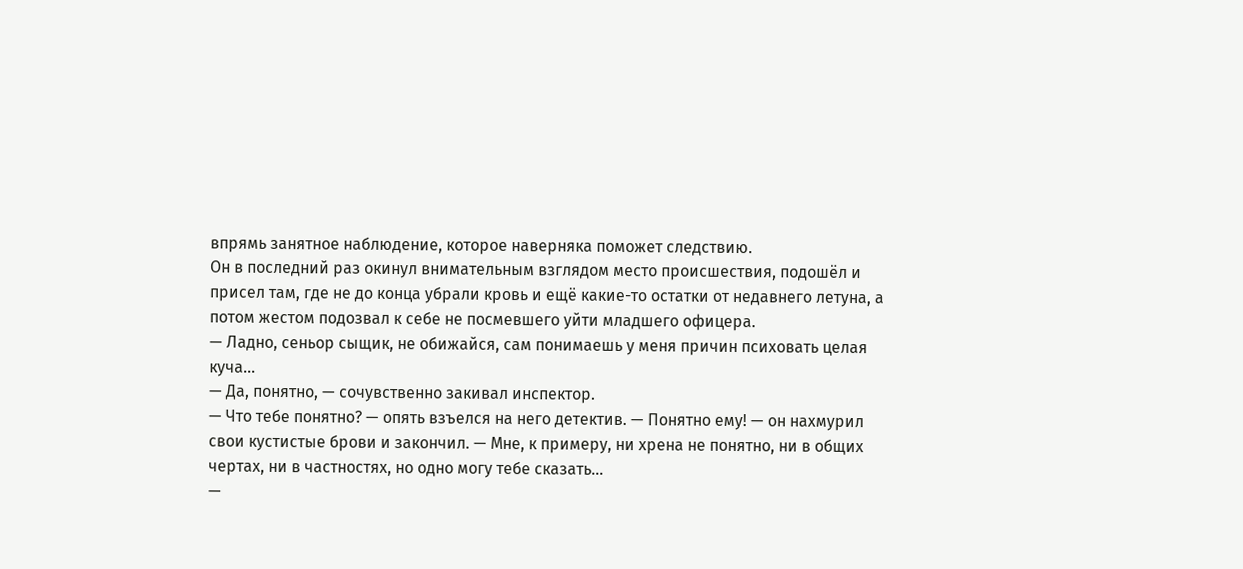впрямь занятное наблюдение, которое наверняка поможет следствию.
Он в последний раз окинул внимательным взглядом место происшествия, подошёл и присел там, где не до конца убрали кровь и ещё какие-то остатки от недавнего летуна, а потом жестом подозвал к себе не посмевшего уйти младшего офицера.
— Ладно, сеньор сыщик, не обижайся, сам понимаешь у меня причин психовать целая куча…
— Да, понятно, — сочувственно закивал инспектор.
— Что тебе понятно? — опять взъелся на него детектив. — Понятно ему! — он нахмурил свои кустистые брови и закончил. — Мне, к примеру, ни хрена не понятно, ни в общих чертах, ни в частностях, но одно могу тебе сказать…
—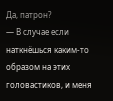Да, патрон?
— В случае если наткнёшься каким-то образом на этих головастиков, и меня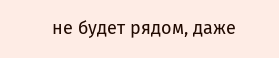не будет рядом, даже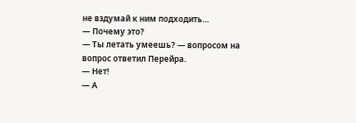не вздумай к ним подходить…
— Почему это?
— Ты летать умеешь? — вопросом на вопрос ответил Перейра.
— Нет!
— А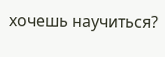хочешь научиться?